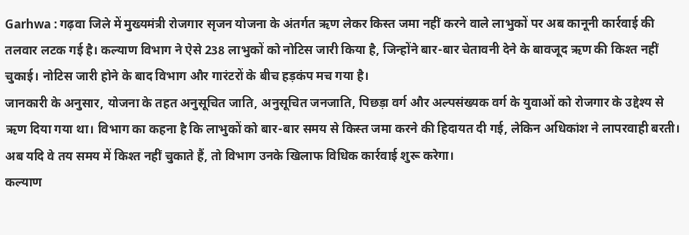Garhwa : गढ़वा जिले में मुख्यमंत्री रोजगार सृजन योजना के अंतर्गत ऋण लेकर किस्त जमा नहीं करने वाले लाभुकों पर अब कानूनी कार्रवाई की तलवार लटक गई है। कल्याण विभाग ने ऐसे 238 लाभुकों को नोटिस जारी किया है, जिन्होंने बार-बार चेतावनी देने के बावजूद ऋण की किश्त नहीं चुकाई। नोटिस जारी होने के बाद विभाग और गारंटरों के बीच हड़कंप मच गया है।
जानकारी के अनुसार, योजना के तहत अनुसूचित जाति, अनुसूचित जनजाति, पिछड़ा वर्ग और अल्पसंख्यक वर्ग के युवाओं को रोजगार के उद्देश्य से ऋण दिया गया था। विभाग का कहना है कि लाभुकों को बार-बार समय से किस्त जमा करने की हिदायत दी गई, लेकिन अधिकांश ने लापरवाही बरती। अब यदि वे तय समय में किश्त नहीं चुकाते हैं, तो विभाग उनके खिलाफ विधिक कार्रवाई शुरू करेगा।
कल्याण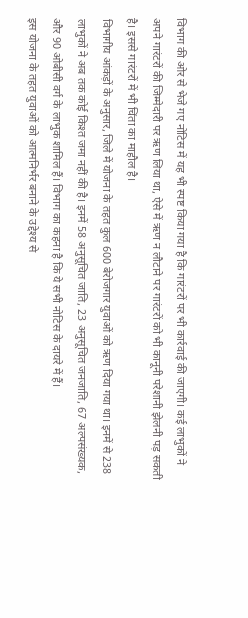विभाग की ओर से भेजे गए नोटिस में यह भी स्पष्ट किया गया है कि गारंटरों पर भी कार्रवाई की जाएगी। कई लाभुकों ने अपने गारंटरों की जिम्मेदारी पर ऋण लिया था, ऐसे में ऋण न लौटाने पर गारंटरों को भी कानूनी परेशानी झेलनी पड़ सकती है। इससे गारंटरों में भी चिंता का माहौल है।
विभागीय आंकड़ों के अनुसार, जिले में योजना के तहत कुल 600 बेरोजगार युवाओं को ऋण दिया गया था। इनमें से 238 लाभुकों ने अब तक कोई किश्त जमा नहीं की है। इनमें 58 अनुसूचित जाति, 23 अनुसूचित जनजाति, 67 अल्पसंख्यक, और 90 ओबीसी वर्ग के लाभुक शामिल हैं। विभाग का कहना है कि ये सभी नोटिस के दायरे में हैं।
इस योजना के तहत युवाओं को आत्मनिर्भर बनाने के उद्देश्य से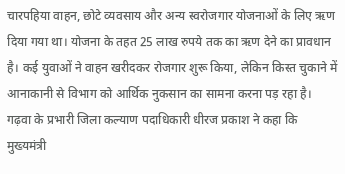चारपहिया वाहन, छोटे व्यवसाय और अन्य स्वरोजगार योजनाओं के लिए ऋण दिया गया था। योजना के तहत 25 लाख रुपये तक का ऋण देने का प्रावधान है। कई युवाओं ने वाहन खरीदकर रोजगार शुरू किया, लेकिन किस्त चुकाने में आनाकानी से विभाग को आर्थिक नुकसान का सामना करना पड़ रहा है।
गढ़वा के प्रभारी जिला कल्याण पदाधिकारी धीरज प्रकाश ने कहा कि मुख्यमंत्री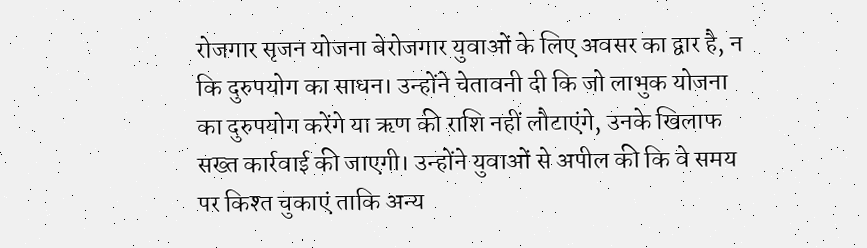रोजगार सृजन योजना बेरोजगार युवाओं के लिए अवसर का द्वार है, न कि दुरुपयोग का साधन। उन्होंने चेतावनी दी कि जो लाभुक योजना का दुरुपयोग करेंगे या ऋण की राशि नहीं लौटाएंगे, उनके खिलाफ सख्त कार्रवाई की जाएगी। उन्होंने युवाओं से अपील की कि वे समय पर किश्त चुकाएं ताकि अन्य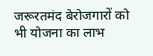जरूरतमंद बेरोजगारों को भी योजना का लाभ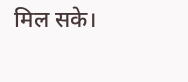मिल सके।